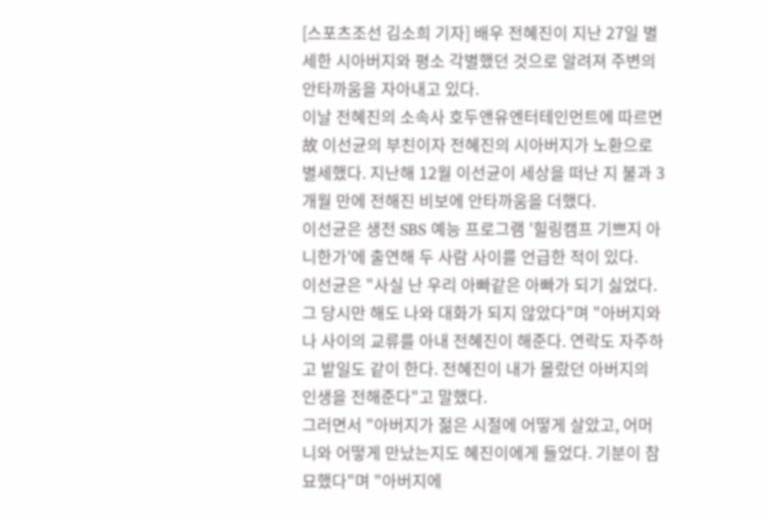[스포츠조선 김소희 기자] 배우 전혜진이 지난 27일 별세한 시아버지와 평소 각별했던 것으로 알려져 주변의 안타까움을 자아내고 있다.
이날 전혜진의 소속사 호두앤유엔터테인먼트에 따르면 故 이선균의 부친이자 전혜진의 시아버지가 노환으로 별세했다. 지난해 12월 이선균이 세상을 떠난 지 불과 3개월 만에 전해진 비보에 안타까움을 더했다.
이선균은 생전 SBS 예능 프로그램 '힐링캠프 기쁘지 아니한가'에 출연해 두 사람 사이를 언급한 적이 있다.
이선균은 "사실 난 우리 아빠같은 아빠가 되기 싫었다. 그 당시만 해도 나와 대화가 되지 않았다"며 "아버지와 나 사이의 교류를 아내 전혜진이 해준다. 연락도 자주하고 밭일도 같이 한다. 전혜진이 내가 몰랐던 아버지의 인생을 전해준다"고 말했다.
그러면서 "아버지가 젊은 시절에 어떻게 살았고, 어머니와 어떻게 만났는지도 혜진이에게 들었다. 기분이 참 묘했다"며 "아버지에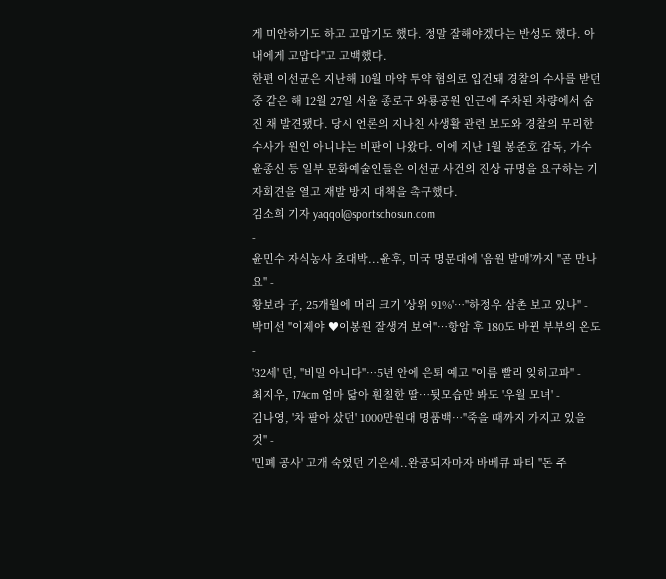게 미안하기도 하고 고맙기도 했다. 정말 잘해야겠다는 반성도 했다. 아내에게 고맙다"고 고백했다.
한편 이선균은 지난해 10월 마약 투약 혐의로 입건돼 경찰의 수사를 받던 중 같은 해 12월 27일 서울 종로구 와룡공원 인근에 주차된 차량에서 숨진 채 발견됐다. 당시 언론의 지나친 사생활 관련 보도와 경찰의 무리한 수사가 원인 아니냐는 비판이 나왔다. 이에 지난 1월 봉준호 감독, 가수 윤종신 등 일부 문화예술인들은 이선균 사건의 진상 규명을 요구하는 기자회견을 열고 재발 방지 대책을 촉구했다.
김소희 기자 yaqqol@sportschosun.com
-
윤민수 자식농사 초대박...윤후, 미국 명문대에 '음원 발매'까지 "곧 만나요" -
황보라 子, 25개월에 머리 크기 '상위 91%'…"하정우 삼촌 보고 있나" -
박미선 "이제야 ♥이봉원 잘생겨 보여"…항암 후 180도 바뀐 부부의 온도 -
'32세' 던, "비밀 아니다"…5년 안에 은퇴 예고 "이름 빨리 잊히고파" -
최지우, 174cm 엄마 닮아 훤칠한 딸…뒷모습만 봐도 '우월 모녀' -
김나영, '차 팔아 샀던' 1000만원대 명품백…"죽을 때까지 가지고 있을 것" -
'민폐 공사' 고개 숙였던 기은세..완공되자마자 바베큐 파티 "돈 주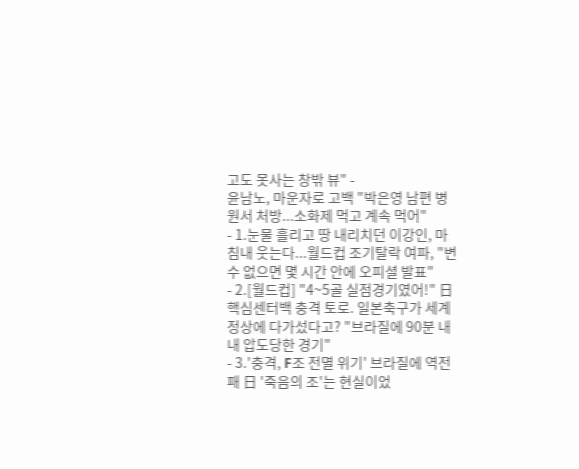고도 못사는 창밖 뷰" -
윤남노, 마운자로 고백 "박은영 남편 병원서 처방...소화제 먹고 계속 먹어"
- 1.눈물 흘리고 땅 내리치던 이강인, 마침내 웃는다...월드컵 조기탈락 여파, "변수 없으면 몇 시간 안에 오피셜 발표"
- 2.[월드컵] "4~5골 실점경기였어!" 日 핵심센터백 충격 토로. 일본축구가 세계정상에 다가섰다고? "브라질에 90분 내내 압도당한 경기"
- 3.'충격, F조 전멸 위기' 브라질에 역전패 日 '죽음의 조'는 현실이었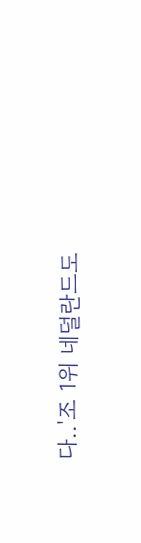다..'조 1위 네덜란드도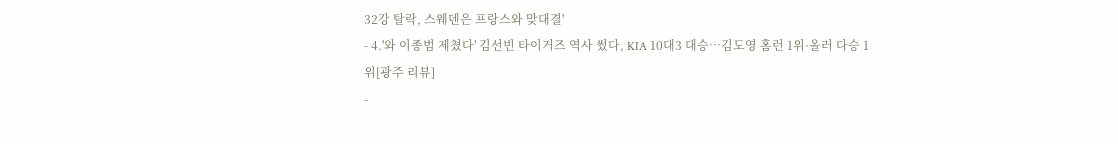32강 탈락, 스웨덴은 프랑스와 맞대결'
- 4.'와 이종범 제쳤다' 김선빈 타이거즈 역사 썼다, KIA 10대3 대승…김도영 홈런 1위·올러 다승 1위[광주 리뷰]
-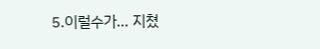5.이럴수가… 지쳤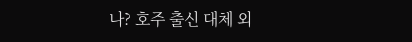나? 호주 출신 대체 외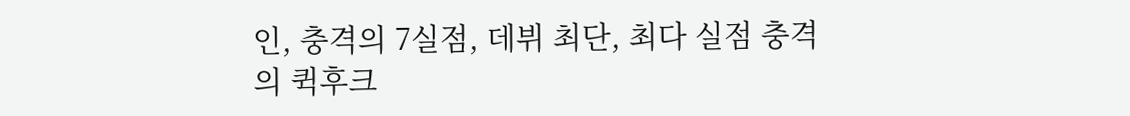인, 충격의 7실점, 데뷔 최단, 최다 실점 충격의 퀵후크